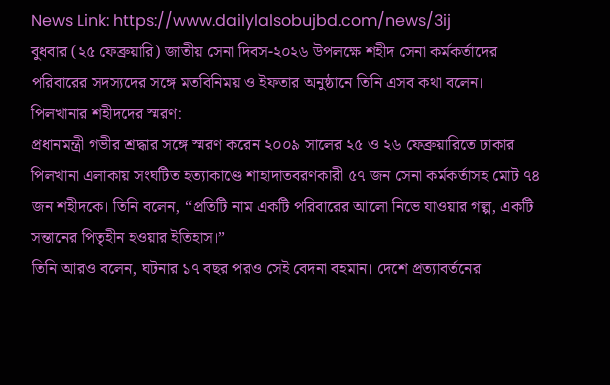News Link: https://www.dailylalsobujbd.com/news/3ij
বুধবার (২৫ ফেব্রুয়ারি) জাতীয় সেনা দিবস-২০২৬ উপলক্ষে শহীদ সেনা কর্মকর্তাদের পরিবারের সদস্যদের সঙ্গে মতবিনিময় ও ইফতার অনুষ্ঠানে তিনি এসব কথা বলেন।
পিলখানার শহীদদের স্মরণ:
প্রধানমন্ত্রী গভীর শ্রদ্ধার সঙ্গে স্মরণ করেন ২০০৯ সালের ২৫ ও ২৬ ফেব্রুয়ারিতে ঢাকার পিলখানা এলাকায় সংঘটিত হত্যাকাণ্ডে শাহাদাতবরণকারী ৫৭ জন সেনা কর্মকর্তাসহ মোট ৭৪ জন শহীদকে। তিনি বলেন, “প্রতিটি নাম একটি পরিবারের আলো নিভে যাওয়ার গল্প, একটি সন্তানের পিতৃহীন হওয়ার ইতিহাস।”
তিনি আরও বলেন, ঘটনার ১৭ বছর পরও সেই বেদনা বহমান। দেশে প্রত্যাবর্তনের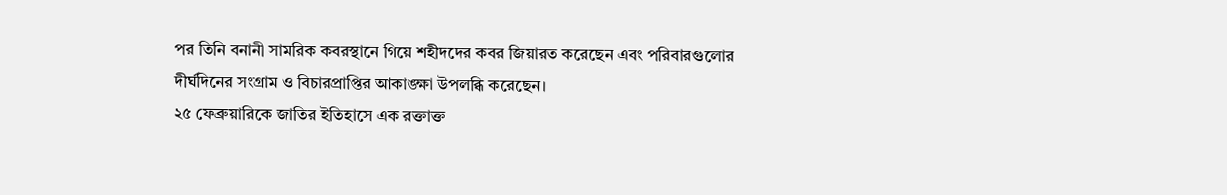পর তিনি বনানী সামরিক কবরস্থানে গিয়ে শহীদদের কবর জিয়ারত করেছেন এবং পরিবারগুলোর দীর্ঘদিনের সংগ্রাম ও বিচারপ্রাপ্তির আকাঙ্ক্ষা উপলব্ধি করেছেন।
২৫ ফেব্রুয়ারিকে জাতির ইতিহাসে এক রক্তাক্ত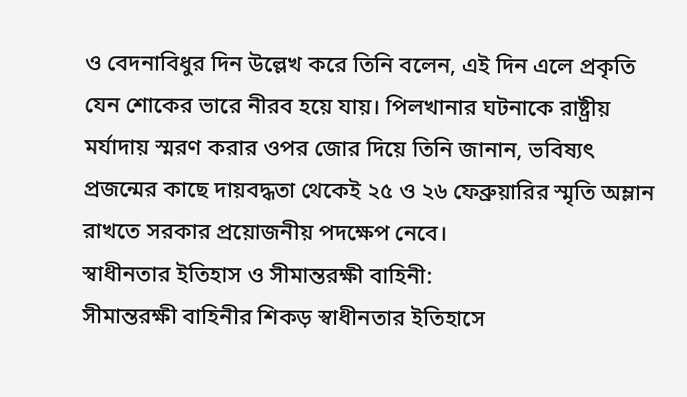ও বেদনাবিধুর দিন উল্লেখ করে তিনি বলেন, এই দিন এলে প্রকৃতি যেন শোকের ভারে নীরব হয়ে যায়। পিলখানার ঘটনাকে রাষ্ট্রীয় মর্যাদায় স্মরণ করার ওপর জোর দিয়ে তিনি জানান, ভবিষ্যৎ প্রজন্মের কাছে দায়বদ্ধতা থেকেই ২৫ ও ২৬ ফেব্রুয়ারির স্মৃতি অম্লান রাখতে সরকার প্রয়োজনীয় পদক্ষেপ নেবে।
স্বাধীনতার ইতিহাস ও সীমান্তরক্ষী বাহিনী:
সীমান্তরক্ষী বাহিনীর শিকড় স্বাধীনতার ইতিহাসে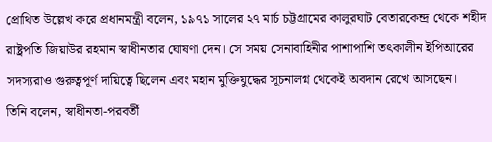প্রোথিত উল্লেখ করে প্রধানমন্ত্রী বলেন, ১৯৭১ সালের ২৭ মার্চ চট্টগ্রামের কালুরঘাট বেতারকেন্দ্র থেকে শহীদ রাষ্ট্রপতি জিয়াউর রহমান স্বাধীনতার ঘোষণা দেন। সে সময় সেনাবাহিনীর পাশাপাশি তৎকালীন ইপিআরের সদস্যরাও গুরুত্বপূর্ণ দায়িত্বে ছিলেন এবং মহান মুক্তিযুদ্ধের সূচনালগ্ন থেকেই অবদান রেখে আসছেন।
তিনি বলেন, স্বাধীনতা-পরবর্তী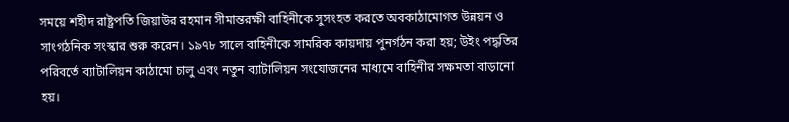সময়ে শহীদ রাষ্ট্রপতি জিয়াউর রহমান সীমান্তরক্ষী বাহিনীকে সুসংহত করতে অবকাঠামোগত উন্নয়ন ও সাংগঠনিক সংস্কার শুরু করেন। ১৯৭৮ সালে বাহিনীকে সামরিক কায়দায় পুনর্গঠন করা হয়; উইং পদ্ধতির পরিবর্তে ব্যাটালিয়ন কাঠামো চালু এবং নতুন ব্যাটালিয়ন সংযোজনের মাধ্যমে বাহিনীর সক্ষমতা বাড়ানো হয়।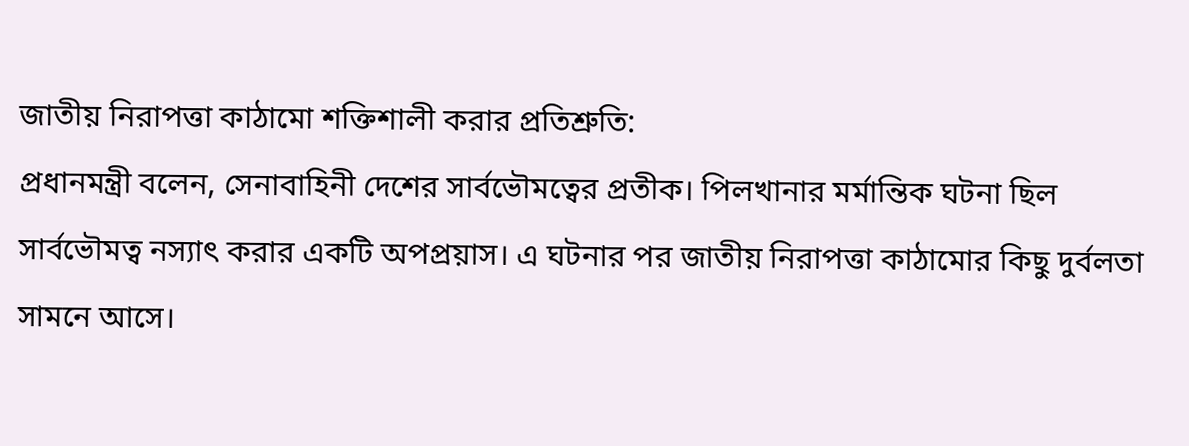জাতীয় নিরাপত্তা কাঠামো শক্তিশালী করার প্রতিশ্রুতি:
প্রধানমন্ত্রী বলেন, সেনাবাহিনী দেশের সার্বভৌমত্বের প্রতীক। পিলখানার মর্মান্তিক ঘটনা ছিল সার্বভৌমত্ব নস্যাৎ করার একটি অপপ্রয়াস। এ ঘটনার পর জাতীয় নিরাপত্তা কাঠামোর কিছু দুর্বলতা সামনে আসে।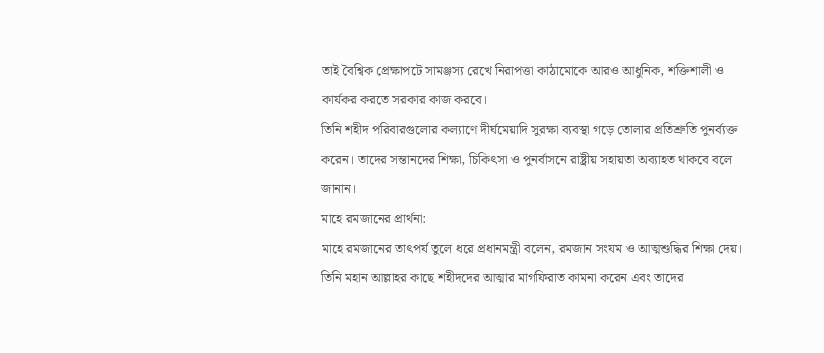তাই বৈশ্বিক প্রেক্ষাপটে সামঞ্জস্য রেখে নিরাপত্তা কাঠামোকে আরও আধুনিক, শক্তিশালী ও কার্যকর করতে সরকার কাজ করবে।
তিনি শহীদ পরিবারগুলোর কল্যাণে দীর্ঘমেয়াদি সুরক্ষা ব্যবস্থা গড়ে তোলার প্রতিশ্রুতি পুনর্ব্যক্ত করেন। তাদের সন্তানদের শিক্ষা, চিকিৎসা ও পুনর্বাসনে রাষ্ট্রীয় সহায়তা অব্যাহত থাকবে বলে জানান।
মাহে রমজানের প্রার্থনা:
মাহে রমজানের তাৎপর্য তুলে ধরে প্রধানমন্ত্রী বলেন, রমজান সংযম ও আত্মশুদ্ধির শিক্ষা দেয়। তিনি মহান আল্লাহর কাছে শহীদদের আত্মার মাগফিরাত কামনা করেন এবং তাদের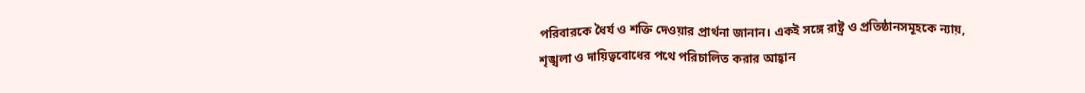পরিবারকে ধৈর্য ও শক্তি দেওয়ার প্রার্থনা জানান। একই সঙ্গে রাষ্ট্র ও প্রতিষ্ঠানসমূহকে ন্যায়, শৃঙ্খলা ও দায়িত্ববোধের পথে পরিচালিত করার আহ্বান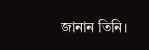জানান তিনি।